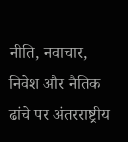नीति, नवाचार, निवेश और नैतिक ढांचे पर अंतरराष्ट्रीय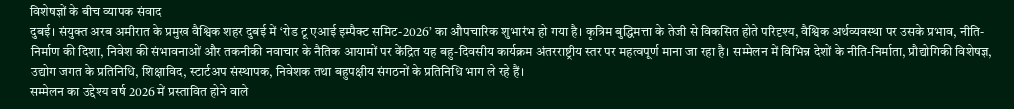विशेषज्ञों के बीच व्यापक संवाद
दुबई। संयुक्त अरब अमीरात के प्रमुख वैश्विक शहर दुबई में ‘रोड टू एआई इम्पैक्ट समिट-2026’ का औपचारिक शुभारंभ हो गया है। कृत्रिम बुद्धिमत्ता के तेजी से विकसित होते परिदृश्य, वैश्विक अर्थव्यवस्था पर उसके प्रभाव, नीति-निर्माण की दिशा, निवेश की संभावनाओं और तकनीकी नवाचार के नैतिक आयामों पर केंद्रित यह बहु-दिवसीय कार्यक्रम अंतरराष्ट्रीय स्तर पर महत्वपूर्ण माना जा रहा है। सम्मेलन में विभिन्न देशों के नीति-निर्माता, प्रौद्योगिकी विशेषज्ञ, उद्योग जगत के प्रतिनिधि, शिक्षाविद, स्टार्टअप संस्थापक, निवेशक तथा बहुपक्षीय संगठनों के प्रतिनिधि भाग ले रहे हैं।
सम्मेलन का उद्देश्य वर्ष 2026 में प्रस्तावित होने वाले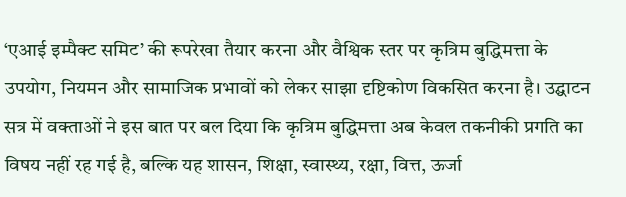‘एआई इम्पैक्ट समिट’ की रूपरेखा तैयार करना और वैश्विक स्तर पर कृत्रिम बुद्धिमत्ता के उपयोग, नियमन और सामाजिक प्रभावों को लेकर साझा दृष्टिकोण विकसित करना है। उद्घाटन सत्र में वक्ताओं ने इस बात पर बल दिया कि कृत्रिम बुद्धिमत्ता अब केवल तकनीकी प्रगति का विषय नहीं रह गई है, बल्कि यह शासन, शिक्षा, स्वास्थ्य, रक्षा, वित्त, ऊर्जा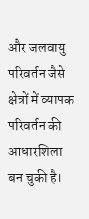और जलवायु परिवर्तन जैसे क्षेत्रों में व्यापक परिवर्तन की आधारशिला बन चुकी है।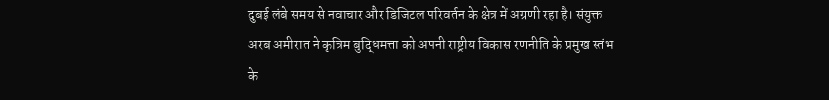दुबई लंबे समय से नवाचार और डिजिटल परिवर्तन के क्षेत्र में अग्रणी रहा है। संयुक्त अरब अमीरात ने कृत्रिम बुद्धिमत्ता को अपनी राष्ट्रीय विकास रणनीति के प्रमुख स्तंभ के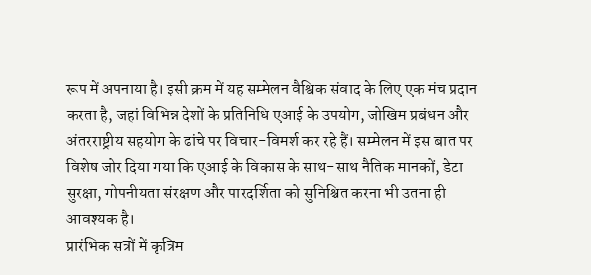रूप में अपनाया है। इसी क्रम में यह सम्मेलन वैश्विक संवाद के लिए एक मंच प्रदान करता है, जहां विभिन्न देशों के प्रतिनिधि एआई के उपयोग, जोखिम प्रबंधन और अंतरराष्ट्रीय सहयोग के ढांचे पर विचार-विमर्श कर रहे हैं। सम्मेलन में इस बात पर विशेष जोर दिया गया कि एआई के विकास के साथ-साथ नैतिक मानकों, डेटा सुरक्षा, गोपनीयता संरक्षण और पारदर्शिता को सुनिश्चित करना भी उतना ही आवश्यक है।
प्रारंभिक सत्रों में कृत्रिम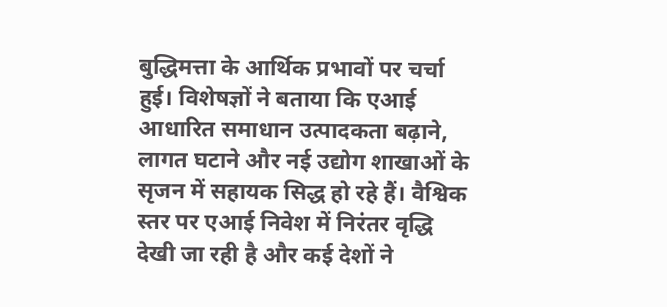बुद्धिमत्ता के आर्थिक प्रभावों पर चर्चा हुई। विशेषज्ञों ने बताया कि एआई आधारित समाधान उत्पादकता बढ़ाने, लागत घटाने और नई उद्योग शाखाओं के सृजन में सहायक सिद्ध हो रहे हैं। वैश्विक स्तर पर एआई निवेश में निरंतर वृद्धि देखी जा रही है और कई देशों ने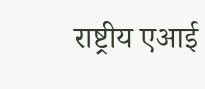राष्ट्रीय एआई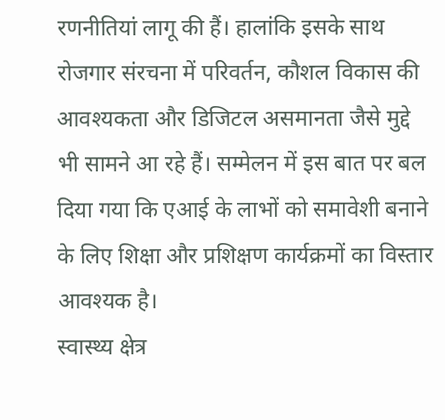रणनीतियां लागू की हैं। हालांकि इसके साथ रोजगार संरचना में परिवर्तन, कौशल विकास की आवश्यकता और डिजिटल असमानता जैसे मुद्दे भी सामने आ रहे हैं। सम्मेलन में इस बात पर बल दिया गया कि एआई के लाभों को समावेशी बनाने के लिए शिक्षा और प्रशिक्षण कार्यक्रमों का विस्तार आवश्यक है।
स्वास्थ्य क्षेत्र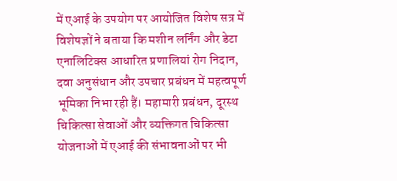में एआई के उपयोग पर आयोजित विशेष सत्र में विशेषज्ञों ने बताया कि मशीन लर्निंग और डेटा एनालिटिक्स आधारित प्रणालियां रोग निदान, दवा अनुसंधान और उपचार प्रबंधन में महत्वपूर्ण भूमिका निभा रही हैं। महामारी प्रबंधन, दूरस्थ चिकित्सा सेवाओं और व्यक्तिगत चिकित्सा योजनाओं में एआई की संभावनाओं पर भी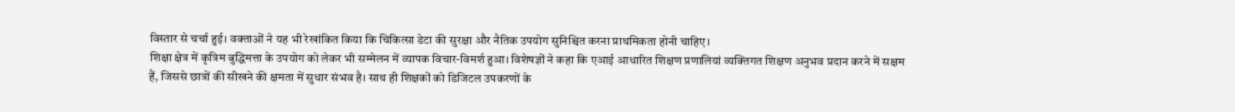विस्तार से चर्चा हुई। वक्ताओं ने यह भी रेखांकित किया कि चिकित्सा डेटा की सुरक्षा और नैतिक उपयोग सुनिश्चित करना प्राथमिकता होनी चाहिए।
शिक्षा क्षेत्र में कृत्रिम बुद्धिमत्ता के उपयोग को लेकर भी सम्मेलन में व्यापक विचार-विमर्श हुआ। विशेषज्ञों ने कहा कि एआई आधारित शिक्षण प्रणालियां व्यक्तिगत शिक्षण अनुभव प्रदान करने में सक्षम हैं, जिससे छात्रों की सीखने की क्षमता में सुधार संभव है। साथ ही शिक्षकों को डिजिटल उपकरणों के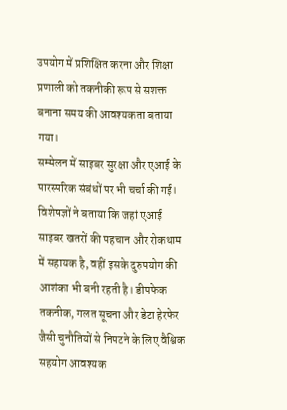उपयोग में प्रशिक्षित करना और शिक्षा प्रणाली को तकनीकी रूप से सशक्त बनाना समय की आवश्यकता बताया गया।
सम्मेलन में साइबर सुरक्षा और एआई के पारस्परिक संबंधों पर भी चर्चा की गई। विशेषज्ञों ने बताया कि जहां एआई साइबर खतरों की पहचान और रोकथाम में सहायक है, वहीं इसके दुरुपयोग की आशंका भी बनी रहती है। डीपफेक तकनीक, गलत सूचना और डेटा हेरफेर जैसी चुनौतियों से निपटने के लिए वैश्विक सहयोग आवश्यक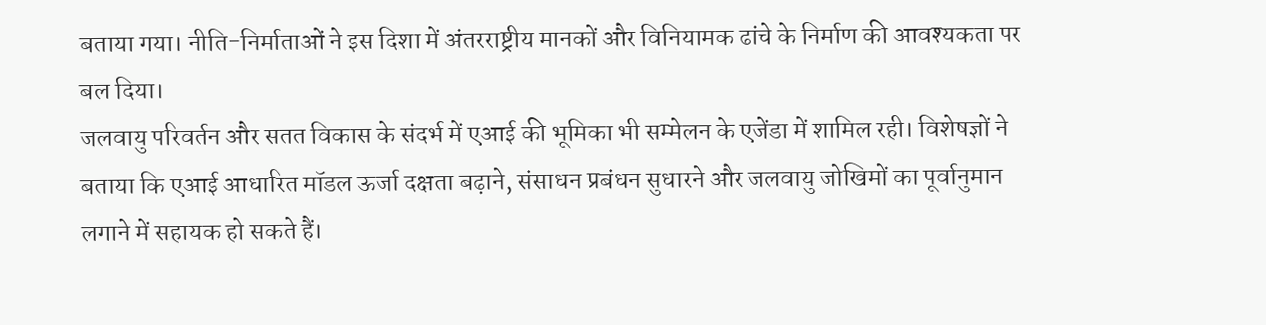बताया गया। नीति-निर्माताओं ने इस दिशा में अंतरराष्ट्रीय मानकों और विनियामक ढांचे के निर्माण की आवश्यकता पर बल दिया।
जलवायु परिवर्तन और सतत विकास के संदर्भ में एआई की भूमिका भी सम्मेलन के एजेंडा में शामिल रही। विशेषज्ञों ने बताया कि एआई आधारित मॉडल ऊर्जा दक्षता बढ़ाने, संसाधन प्रबंधन सुधारने और जलवायु जोखिमों का पूर्वानुमान लगाने में सहायक हो सकते हैं।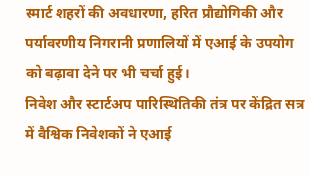स्मार्ट शहरों की अवधारणा, हरित प्रौद्योगिकी और पर्यावरणीय निगरानी प्रणालियों में एआई के उपयोग को बढ़ावा देने पर भी चर्चा हुई।
निवेश और स्टार्टअप पारिस्थितिकी तंत्र पर केंद्रित सत्र में वैश्विक निवेशकों ने एआई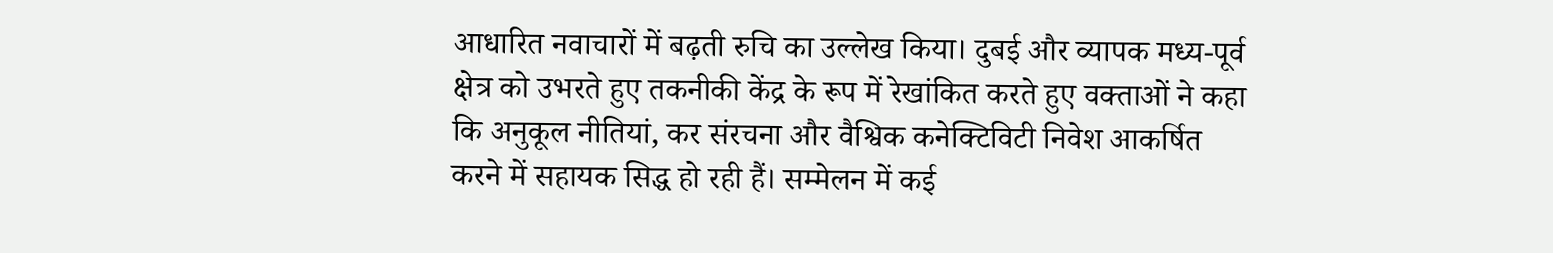आधारित नवाचारों में बढ़ती रुचि का उल्लेख किया। दुबई और व्यापक मध्य-पूर्व क्षेत्र को उभरते हुए तकनीकी केंद्र के रूप में रेखांकित करते हुए वक्ताओं ने कहा कि अनुकूल नीतियां, कर संरचना और वैश्विक कनेक्टिविटी निवेश आकर्षित करने में सहायक सिद्ध हो रही हैं। सम्मेलन में कई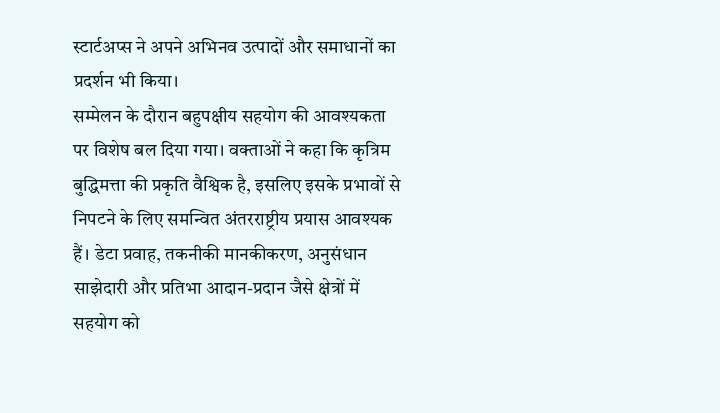स्टार्टअप्स ने अपने अभिनव उत्पादों और समाधानों का प्रदर्शन भी किया।
सम्मेलन के दौरान बहुपक्षीय सहयोग की आवश्यकता पर विशेष बल दिया गया। वक्ताओं ने कहा कि कृत्रिम बुद्धिमत्ता की प्रकृति वैश्विक है, इसलिए इसके प्रभावों से निपटने के लिए समन्वित अंतरराष्ट्रीय प्रयास आवश्यक हैं। डेटा प्रवाह, तकनीकी मानकीकरण, अनुसंधान साझेदारी और प्रतिभा आदान-प्रदान जैसे क्षेत्रों में सहयोग को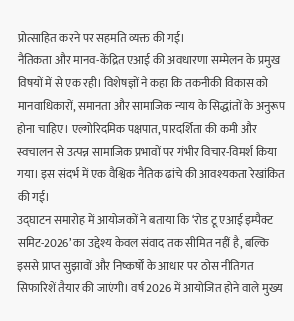प्रोत्साहित करने पर सहमति व्यक्त की गई।
नैतिकता और मानव-केंद्रित एआई की अवधारणा सम्मेलन के प्रमुख विषयों में से एक रही। विशेषज्ञों ने कहा कि तकनीकी विकास को मानवाधिकारों, समानता और सामाजिक न्याय के सिद्धांतों के अनुरूप होना चाहिए। एल्गोरिदमिक पक्षपात, पारदर्शिता की कमी और स्वचालन से उत्पन्न सामाजिक प्रभावों पर गंभीर विचार-विमर्श किया गया। इस संदर्भ में एक वैश्विक नैतिक ढांचे की आवश्यकता रेखांकित की गई।
उद्घाटन समारोह में आयोजकों ने बताया कि ‘रोड टू एआई इम्पैक्ट समिट-2026’ का उद्देश्य केवल संवाद तक सीमित नहीं है, बल्कि इससे प्राप्त सुझावों और निष्कर्षों के आधार पर ठोस नीतिगत सिफारिशें तैयार की जाएंगी। वर्ष 2026 में आयोजित होने वाले मुख्य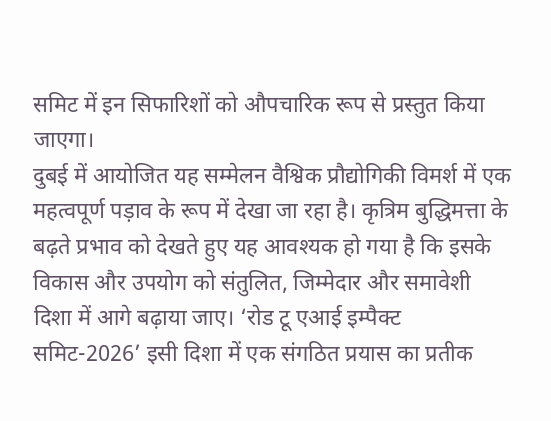समिट में इन सिफारिशों को औपचारिक रूप से प्रस्तुत किया जाएगा।
दुबई में आयोजित यह सम्मेलन वैश्विक प्रौद्योगिकी विमर्श में एक महत्वपूर्ण पड़ाव के रूप में देखा जा रहा है। कृत्रिम बुद्धिमत्ता के बढ़ते प्रभाव को देखते हुए यह आवश्यक हो गया है कि इसके विकास और उपयोग को संतुलित, जिम्मेदार और समावेशी दिशा में आगे बढ़ाया जाए। ‘रोड टू एआई इम्पैक्ट समिट-2026’ इसी दिशा में एक संगठित प्रयास का प्रतीक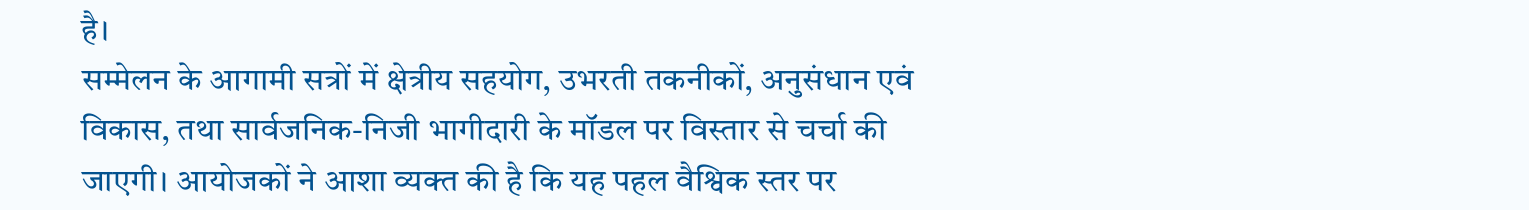है।
सम्मेलन के आगामी सत्रों में क्षेत्रीय सहयोग, उभरती तकनीकों, अनुसंधान एवं विकास, तथा सार्वजनिक-निजी भागीदारी के मॉडल पर विस्तार से चर्चा की जाएगी। आयोजकों ने आशा व्यक्त की है कि यह पहल वैश्विक स्तर पर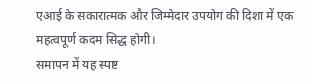एआई के सकारात्मक और जिम्मेदार उपयोग की दिशा में एक महत्वपूर्ण कदम सिद्ध होगी।
समापन में यह स्पष्ट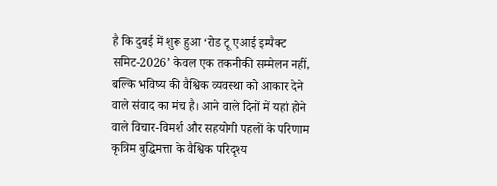है कि दुबई में शुरू हुआ ‘रोड टू एआई इम्पैक्ट समिट-2026’ केवल एक तकनीकी सम्मेलन नहीं, बल्कि भविष्य की वैश्विक व्यवस्था को आकार देने वाले संवाद का मंच है। आने वाले दिनों में यहां होने वाले विचार-विमर्श और सहयोगी पहलों के परिणाम कृत्रिम बुद्धिमत्ता के वैश्विक परिदृश्य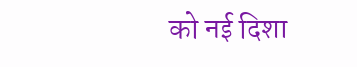को नई दिशा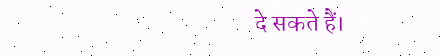दे सकते हैं।